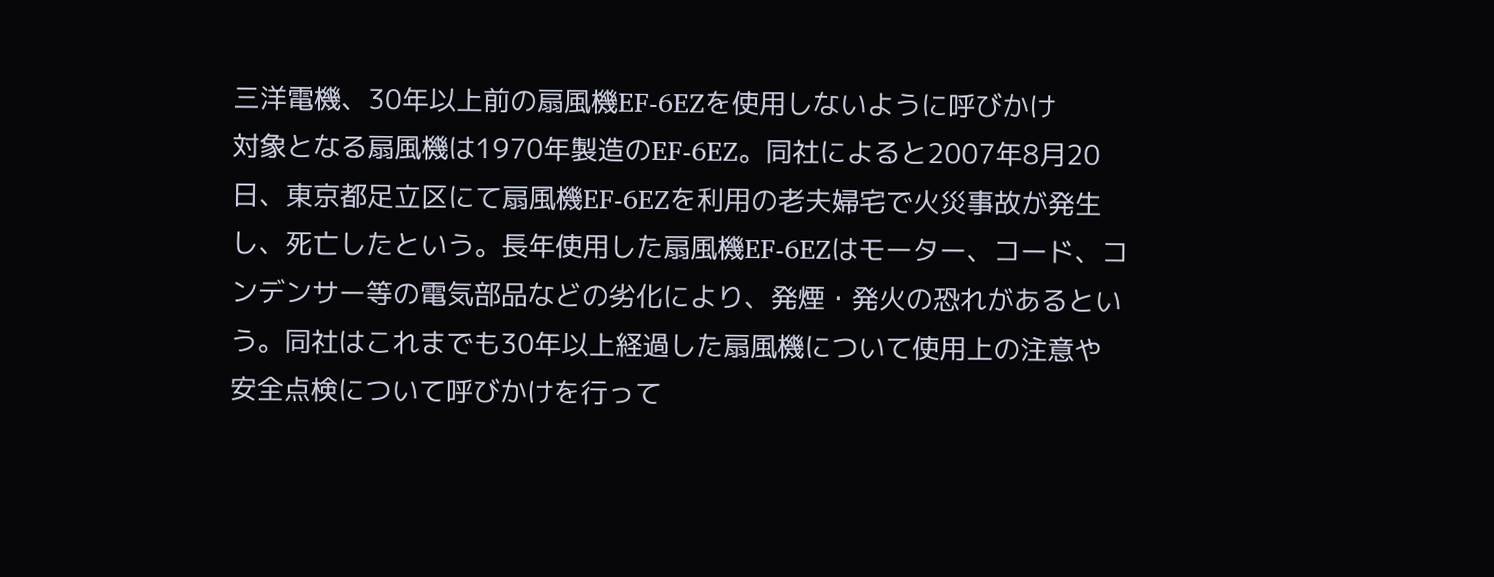三洋電機、30年以上前の扇風機EF-6EZを使用しないように呼びかけ
対象となる扇風機は1970年製造のEF-6EZ。同社によると2007年8月20日、東京都足立区にて扇風機EF-6EZを利用の老夫婦宅で火災事故が発生し、死亡したという。長年使用した扇風機EF-6EZはモーター、コード、コンデンサー等の電気部品などの劣化により、発煙・発火の恐れがあるという。同社はこれまでも30年以上経過した扇風機について使用上の注意や安全点検について呼びかけを行って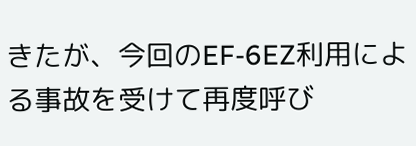きたが、今回のEF-6EZ利用による事故を受けて再度呼び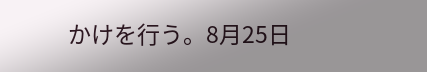かけを行う。8月25日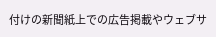付けの新聞紙上での広告掲載やウェブサ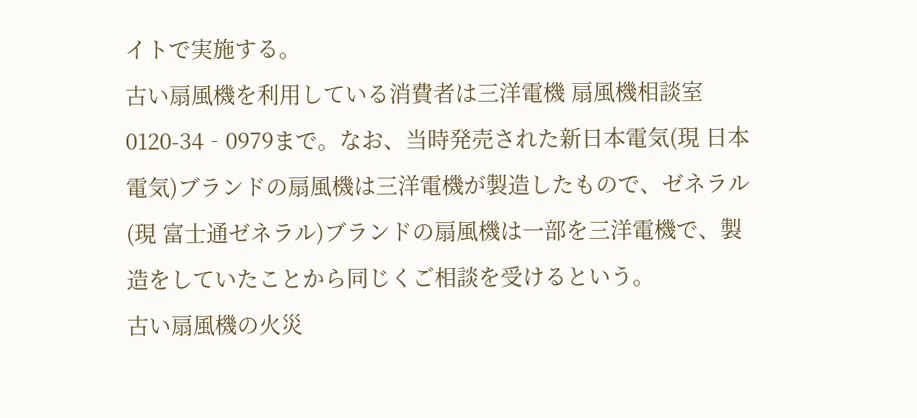イトで実施する。
古い扇風機を利用している消費者は三洋電機 扇風機相談室 0120-34‐0979まで。なお、当時発売された新日本電気(現 日本電気)ブランドの扇風機は三洋電機が製造したもので、ゼネラル(現 富士通ゼネラル)ブランドの扇風機は一部を三洋電機で、製造をしていたことから同じくご相談を受けるという。
古い扇風機の火災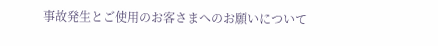事故発生とご使用のお客さまへのお願いについて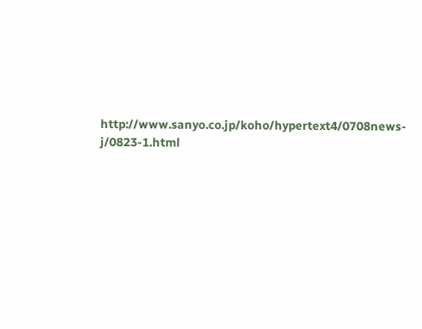http://www.sanyo.co.jp/koho/hypertext4/0708news-j/0823-1.html